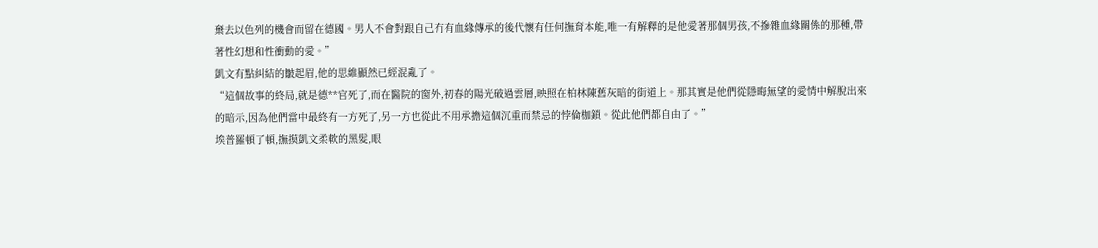棄去以色列的機會而留在德國。男人不會對跟自己冇有血緣傳承的後代懷有任何撫育本能,唯一有解釋的是他愛著那個男孩,不摻雜血緣關係的那種,帶著性幻想和性衝動的愛。”
凱文有點糾結的皺起眉,他的思維顯然已經混亂了。
“這個故事的終局,就是德**官死了,而在醫院的窗外,初春的陽光破過雲層,映照在柏林陳舊灰暗的街道上。那其實是他們從隱晦無望的愛情中解脫出來的暗示,因為他們當中最終有一方死了,另一方也從此不用承擔這個沉重而禁忌的悖倫枷鎖。從此他們都自由了。”
埃普羅頓了頓,撫摸凱文柔軟的黑髮,眼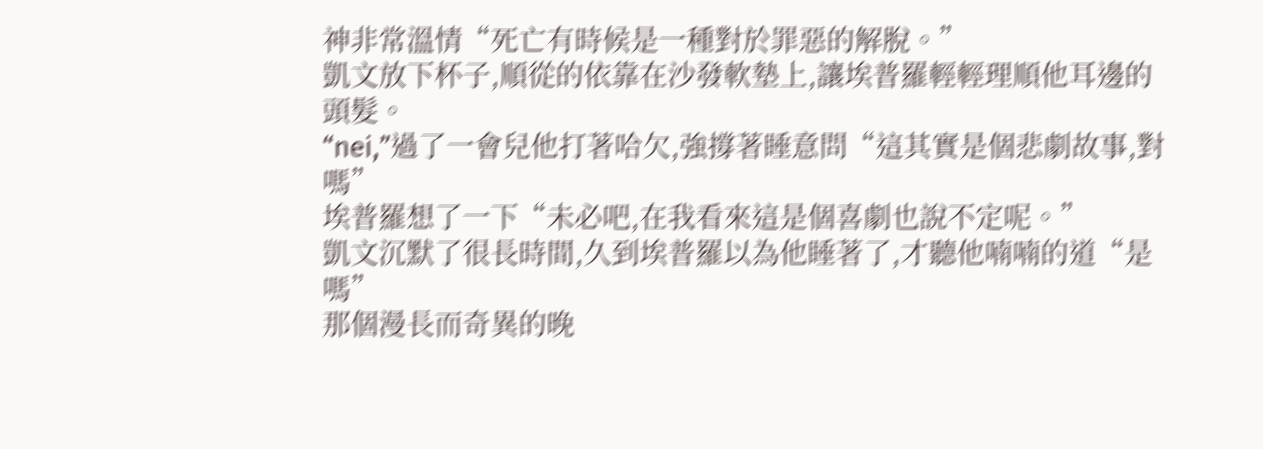神非常溫情“死亡有時候是一種對於罪惡的解脫。”
凱文放下杯子,順從的依靠在沙發軟墊上,讓埃普羅輕輕理順他耳邊的頭髮。
“nei,”過了一會兒他打著哈欠,強撐著睡意問“這其實是個悲劇故事,對嗎”
埃普羅想了一下“未必吧,在我看來這是個喜劇也說不定呢。”
凱文沉默了很長時間,久到埃普羅以為他睡著了,才聽他喃喃的道“是嗎”
那個漫長而奇異的晚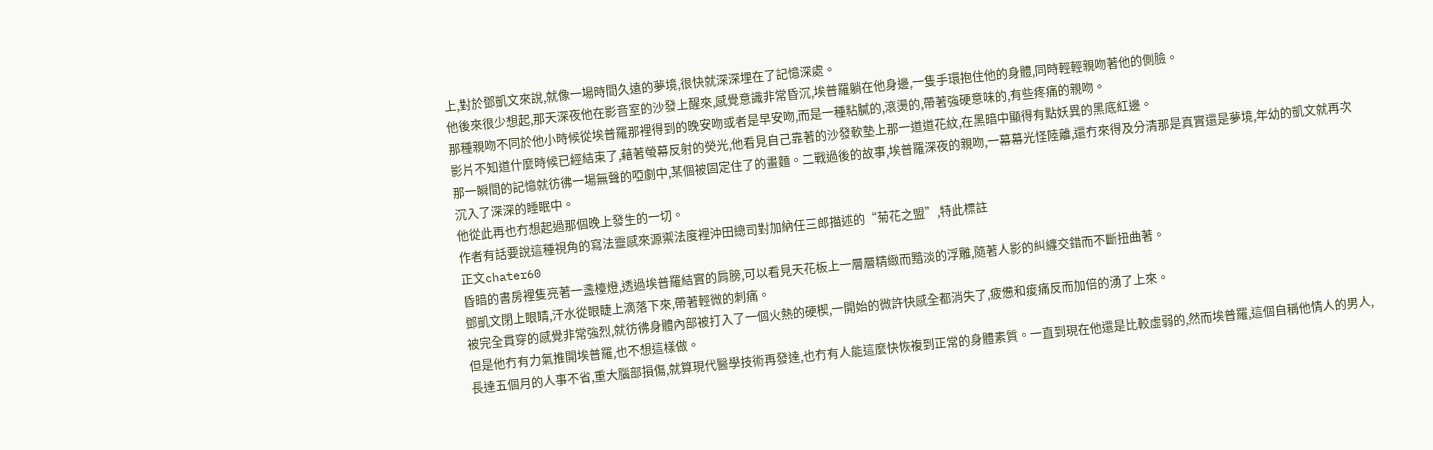上,對於鄧凱文來說,就像一場時間久遠的夢境,很快就深深埋在了記憶深處。
他後來很少想起,那天深夜他在影音室的沙發上醒來,感覺意識非常昏沉,埃普羅躺在他身邊,一隻手環抱住他的身體,同時輕輕親吻著他的側臉。
那種親吻不同於他小時候從埃普羅那裡得到的晚安吻或者是早安吻,而是一種粘膩的,滾燙的,帶著強硬意味的,有些疼痛的親吻。
影片不知道什麼時候已經結束了,藉著螢幕反射的熒光,他看見自己靠著的沙發軟墊上那一道道花紋,在黑暗中顯得有點妖異的黑底紅邊。
那一瞬間的記憶就彷彿一場無聲的啞劇中,某個被固定住了的畫麵。二戰過後的故事,埃普羅深夜的親吻,一幕幕光怪陸離,還冇來得及分清那是真實還是夢境,年幼的凱文就再次沉入了深深的睡眠中。
他從此再也冇想起過那個晚上發生的一切。
作者有話要說這種視角的寫法靈感來源禦法度裡沖田總司對加納任三郎描述的“菊花之盟”,特此標註
正文chater60
昏暗的書房裡隻亮著一盞檯燈,透過埃普羅結實的肩膀,可以看見天花板上一層層精緻而黯淡的浮雕,隨著人影的糾纏交錯而不斷扭曲著。
鄧凱文閉上眼睛,汗水從眼睫上滴落下來,帶著輕微的刺痛。
被完全貫穿的感覺非常強烈,就彷彿身體內部被打入了一個火熱的硬楔,一開始的微許快感全都消失了,疲憊和痠痛反而加倍的湧了上來。
但是他冇有力氣推開埃普羅,也不想這樣做。
長達五個月的人事不省,重大腦部損傷,就算現代醫學技術再發達,也冇有人能這麼快恢複到正常的身體素質。一直到現在他還是比較虛弱的,然而埃普羅,這個自稱他情人的男人,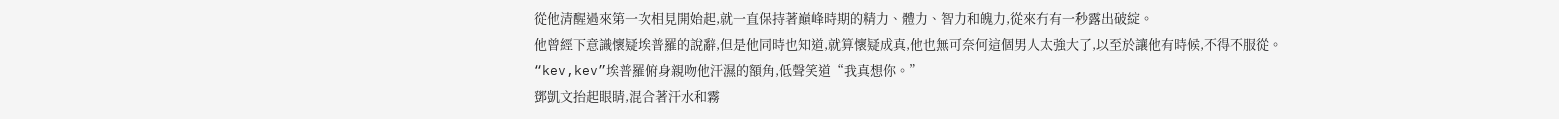從他清醒過來第一次相見開始起,就一直保持著巔峰時期的精力、體力、智力和魄力,從來冇有一秒露出破綻。
他曾經下意識懷疑埃普羅的說辭,但是他同時也知道,就算懷疑成真,他也無可奈何這個男人太強大了,以至於讓他有時候,不得不服從。
“kev,kev”埃普羅俯身親吻他汗濕的額角,低聲笑道“我真想你。”
鄧凱文抬起眼睛,混合著汗水和霧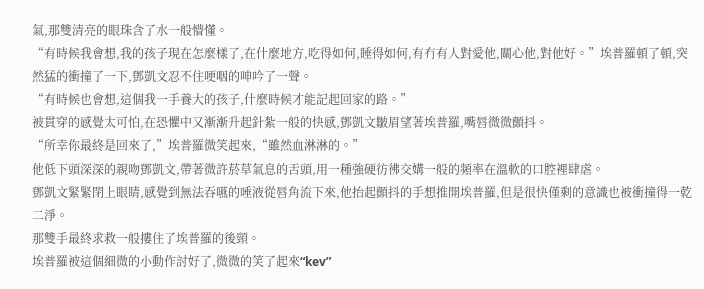氣,那雙清亮的眼珠含了水一般懵懂。
“有時候我會想,我的孩子現在怎麼樣了,在什麼地方,吃得如何,睡得如何,有冇有人對愛他,關心他,對他好。”埃普羅頓了頓,突然猛的衝撞了一下,鄧凱文忍不住哽咽的呻吟了一聲。
“有時候也會想,這個我一手養大的孩子,什麼時候才能記起回家的路。”
被貫穿的感覺太可怕,在恐懼中又漸漸升起針紮一般的快感,鄧凱文皺眉望著埃普羅,嘴唇微微顫抖。
“所幸你最終是回來了,”埃普羅微笑起來,“雖然血淋淋的。”
他低下頭深深的親吻鄧凱文,帶著微許菸草氣息的舌頭,用一種強硬彷彿交媾一般的頻率在溫軟的口腔裡肆虐。
鄧凱文緊緊閉上眼睛,感覺到無法吞嚥的唾液從唇角流下來,他抬起顫抖的手想推開埃普羅,但是很快僅剩的意識也被衝撞得一乾二淨。
那雙手最終求救一般摟住了埃普羅的後頸。
埃普羅被這個細微的小動作討好了,微微的笑了起來“kev”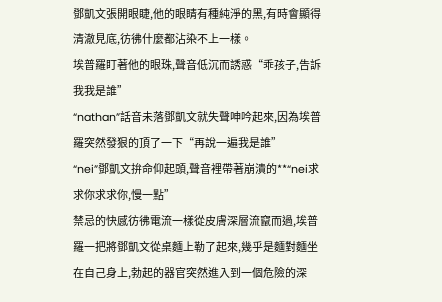鄧凱文張開眼睫,他的眼睛有種純淨的黑,有時會顯得清澈見底,彷彿什麼都沾染不上一樣。
埃普羅盯著他的眼珠,聲音低沉而誘惑“乖孩子,告訴我我是誰”
“nathan”話音未落鄧凱文就失聲呻吟起來,因為埃普羅突然發狠的頂了一下“再說一遍我是誰”
“nei”鄧凱文拚命仰起頭,聲音裡帶著崩潰的**“nei求求你求求你,慢一點”
禁忌的快感彷彿電流一樣從皮膚深層流竄而過,埃普羅一把將鄧凱文從桌麵上勒了起來,幾乎是麵對麵坐在自己身上,勃起的器官突然進入到一個危險的深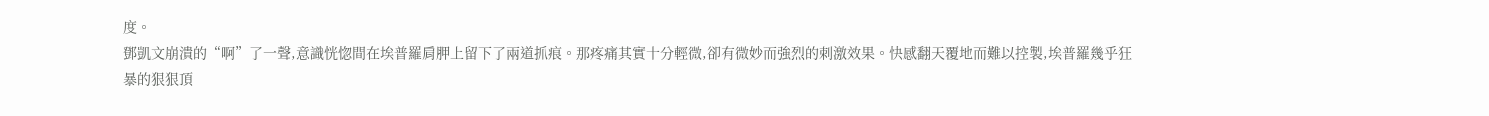度。
鄧凱文崩潰的“啊”了一聲,意識恍惚間在埃普羅肩胛上留下了兩道抓痕。那疼痛其實十分輕微,卻有微妙而強烈的刺激效果。快感翻天覆地而難以控製,埃普羅幾乎狂暴的狠狠頂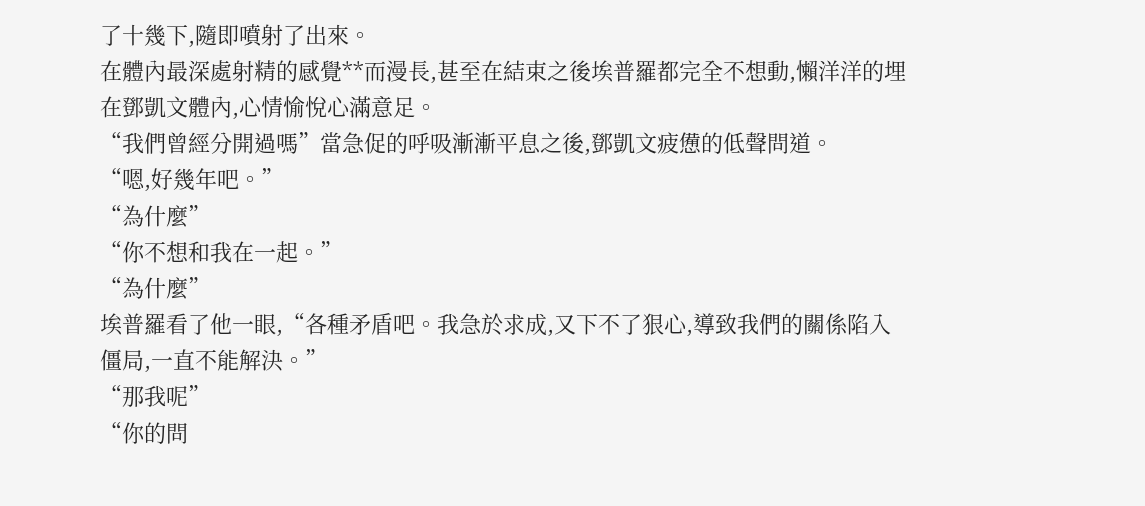了十幾下,隨即噴射了出來。
在體內最深處射精的感覺**而漫長,甚至在結束之後埃普羅都完全不想動,懶洋洋的埋在鄧凱文體內,心情愉悅心滿意足。
“我們曾經分開過嗎”當急促的呼吸漸漸平息之後,鄧凱文疲憊的低聲問道。
“嗯,好幾年吧。”
“為什麼”
“你不想和我在一起。”
“為什麼”
埃普羅看了他一眼,“各種矛盾吧。我急於求成,又下不了狠心,導致我們的關係陷入僵局,一直不能解決。”
“那我呢”
“你的問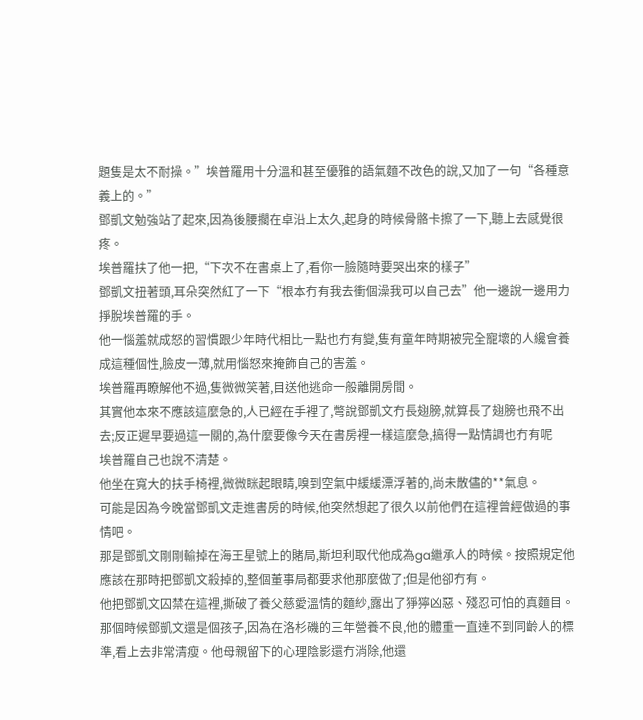題隻是太不耐操。”埃普羅用十分溫和甚至優雅的語氣麵不改色的說,又加了一句“各種意義上的。”
鄧凱文勉強站了起來,因為後腰擱在卓沿上太久,起身的時候骨骼卡擦了一下,聽上去感覺很疼。
埃普羅扶了他一把,“下次不在書桌上了,看你一臉隨時要哭出來的樣子”
鄧凱文扭著頭,耳朵突然紅了一下“根本冇有我去衝個澡我可以自己去”他一邊說一邊用力掙脫埃普羅的手。
他一惱羞就成怒的習慣跟少年時代相比一點也冇有變,隻有童年時期被完全寵壞的人纔會養成這種個性,臉皮一薄,就用惱怒來掩飾自己的害羞。
埃普羅再瞭解他不過,隻微微笑著,目送他逃命一般離開房間。
其實他本來不應該這麼急的,人已經在手裡了,彆說鄧凱文冇長翅膀,就算長了翅膀也飛不出去;反正遲早要過這一關的,為什麼要像今天在書房裡一樣這麼急,搞得一點情調也冇有呢
埃普羅自己也說不清楚。
他坐在寬大的扶手椅裡,微微眯起眼睛,嗅到空氣中緩緩漂浮著的,尚未散儘的**氣息。
可能是因為今晚當鄧凱文走進書房的時候,他突然想起了很久以前他們在這裡曾經做過的事情吧。
那是鄧凱文剛剛輸掉在海王星號上的賭局,斯坦利取代他成為ga繼承人的時候。按照規定他應該在那時把鄧凱文殺掉的,整個董事局都要求他那麼做了;但是他卻冇有。
他把鄧凱文囚禁在這裡,撕破了養父慈愛溫情的麵紗,露出了猙獰凶惡、殘忍可怕的真麵目。
那個時候鄧凱文還是個孩子,因為在洛杉磯的三年營養不良,他的體重一直達不到同齡人的標準,看上去非常清瘦。他母親留下的心理陰影還冇消除,他還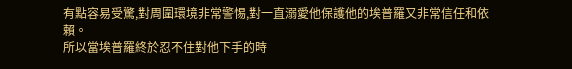有點容易受驚,對周圍環境非常警惕,對一直溺愛他保護他的埃普羅又非常信任和依賴。
所以當埃普羅終於忍不住對他下手的時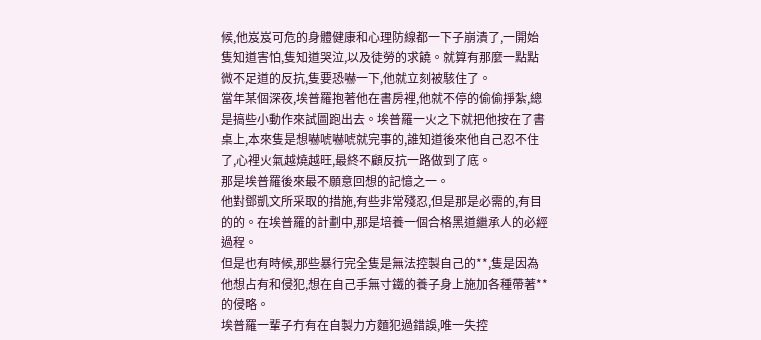候,他岌岌可危的身體健康和心理防線都一下子崩潰了,一開始隻知道害怕,隻知道哭泣,以及徒勞的求饒。就算有那麼一點點微不足道的反抗,隻要恐嚇一下,他就立刻被駭住了。
當年某個深夜,埃普羅抱著他在書房裡,他就不停的偷偷掙紮,總是搞些小動作來試圖跑出去。埃普羅一火之下就把他按在了書桌上,本來隻是想嚇唬嚇唬就完事的,誰知道後來他自己忍不住了,心裡火氣越燒越旺,最終不顧反抗一路做到了底。
那是埃普羅後來最不願意回想的記憶之一。
他對鄧凱文所采取的措施,有些非常殘忍,但是那是必需的,有目的的。在埃普羅的計劃中,那是培養一個合格黑道繼承人的必經過程。
但是也有時候,那些暴行完全隻是無法控製自己的**,隻是因為他想占有和侵犯,想在自己手無寸鐵的養子身上施加各種帶著**的侵略。
埃普羅一輩子冇有在自製力方麵犯過錯誤,唯一失控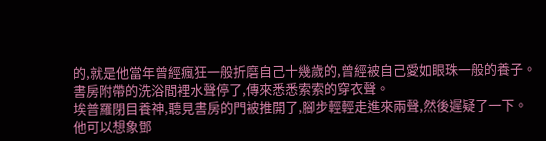的,就是他當年曾經瘋狂一般折磨自己十幾歲的,曾經被自己愛如眼珠一般的養子。
書房附帶的洗浴間裡水聲停了,傳來悉悉索索的穿衣聲。
埃普羅閉目養神,聽見書房的門被推開了,腳步輕輕走進來兩聲,然後遲疑了一下。
他可以想象鄧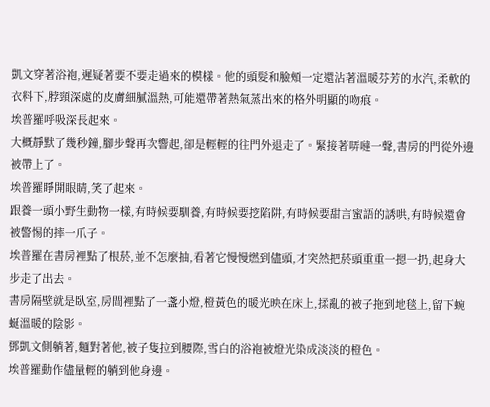凱文穿著浴袍,遲疑著要不要走過來的模樣。他的頭髮和臉頰一定還沾著溫暖芬芳的水汽,柔軟的衣料下,脖頸深處的皮膚細膩溫熱,可能還帶著熱氣蒸出來的格外明顯的吻痕。
埃普羅呼吸深長起來。
大概靜默了幾秒鐘,腳步聲再次響起,卻是輕輕的往門外退走了。緊接著哢噠一聲,書房的門從外邊被帶上了。
埃普羅睜開眼睛,笑了起來。
跟養一頭小野生動物一樣,有時候要馴養,有時候要挖陷阱,有時候要甜言蜜語的誘哄,有時候還會被警惕的摔一爪子。
埃普羅在書房裡點了根菸,並不怎麼抽,看著它慢慢燃到儘頭,才突然把菸頭重重一摁一扔,起身大步走了出去。
書房隔壁就是臥室,房間裡點了一盞小燈,橙黃色的暖光映在床上,揉亂的被子拖到地毯上,留下蜿蜒溫暖的陰影。
鄧凱文側躺著,麵對著他,被子隻拉到腰際,雪白的浴袍被燈光染成淡淡的橙色。
埃普羅動作儘量輕的躺到他身邊。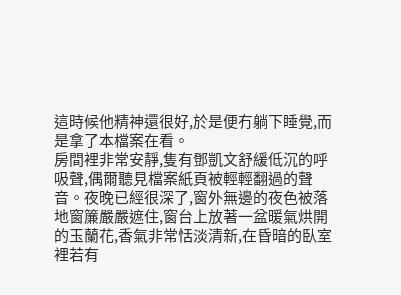這時候他精神還很好,於是便冇躺下睡覺,而是拿了本檔案在看。
房間裡非常安靜,隻有鄧凱文舒緩低沉的呼吸聲,偶爾聽見檔案紙頁被輕輕翻過的聲音。夜晚已經很深了,窗外無邊的夜色被落地窗簾嚴嚴遮住,窗台上放著一盆暖氣烘開的玉蘭花,香氣非常恬淡清新,在昏暗的臥室裡若有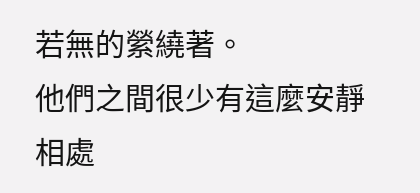若無的縈繞著。
他們之間很少有這麼安靜相處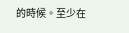的時候。至少在